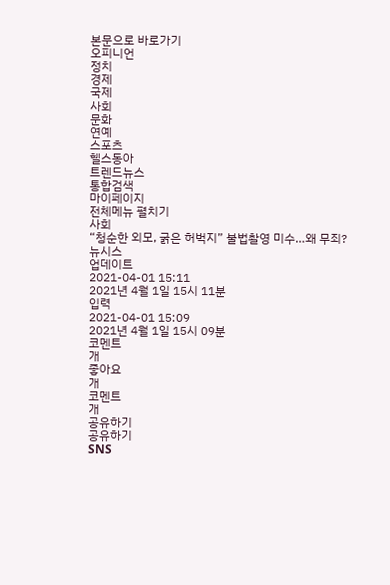본문으로 바로가기
오피니언
정치
경제
국제
사회
문화
연예
스포츠
헬스동아
트렌드뉴스
통합검색
마이페이지
전체메뉴 펼치기
사회
“청순한 외모, 굵은 허벅지” 불법촬영 미수…왜 무죄?
뉴시스
업데이트
2021-04-01 15:11
2021년 4월 1일 15시 11분
입력
2021-04-01 15:09
2021년 4월 1일 15시 09분
코멘트
개
좋아요
개
코멘트
개
공유하기
공유하기
SNS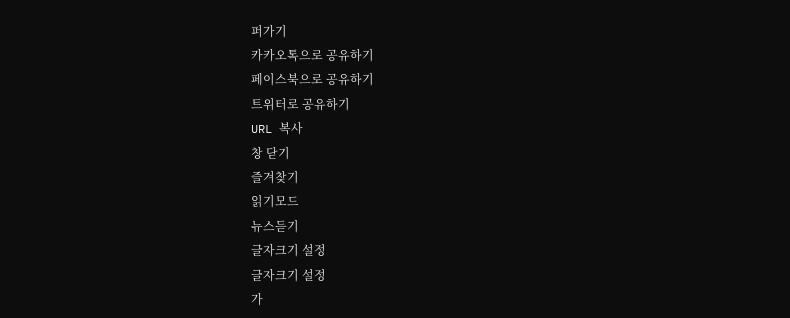퍼가기
카카오톡으로 공유하기
페이스북으로 공유하기
트위터로 공유하기
URL 복사
창 닫기
즐겨찾기
읽기모드
뉴스듣기
글자크기 설정
글자크기 설정
가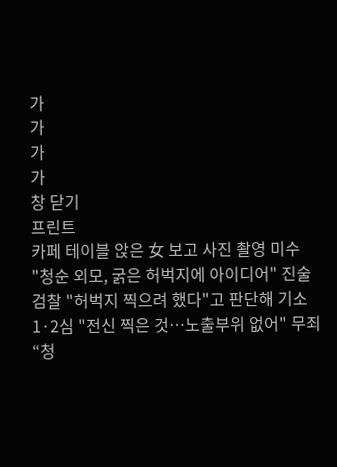가
가
가
가
창 닫기
프린트
카페 테이블 앉은 女 보고 사진 촬영 미수
"청순 외모, 굵은 허벅지에 아이디어" 진술
검찰 "허벅지 찍으려 했다"고 판단해 기소
1·2심 "전신 찍은 것…노출부위 없어" 무죄
“청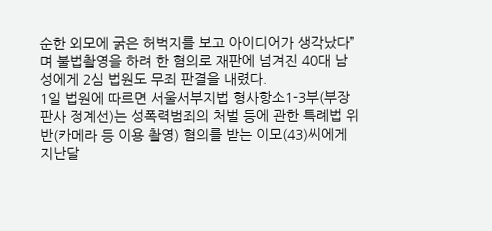순한 외모에 굵은 허벅지를 보고 아이디어가 생각났다”며 불법촬영을 하려 한 혐의로 재판에 넘겨진 40대 남성에게 2심 법원도 무죄 판결을 내렸다.
1일 법원에 따르면 서울서부지법 형사항소1-3부(부장판사 정계선)는 성폭력범죄의 처벌 등에 관한 특례법 위반(카메라 등 이용 촬영) 혐의를 받는 이모(43)씨에게 지난달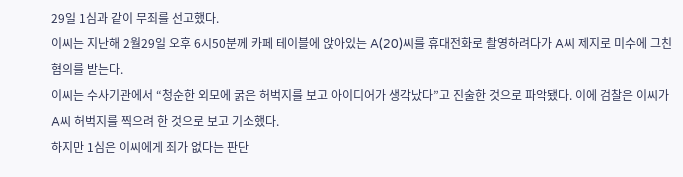29일 1심과 같이 무죄를 선고했다.
이씨는 지난해 2월29일 오후 6시50분께 카페 테이블에 앉아있는 A(20)씨를 휴대전화로 촬영하려다가 A씨 제지로 미수에 그친 혐의를 받는다.
이씨는 수사기관에서 “청순한 외모에 굵은 허벅지를 보고 아이디어가 생각났다”고 진술한 것으로 파악됐다. 이에 검찰은 이씨가 A씨 허벅지를 찍으려 한 것으로 보고 기소했다.
하지만 1심은 이씨에게 죄가 없다는 판단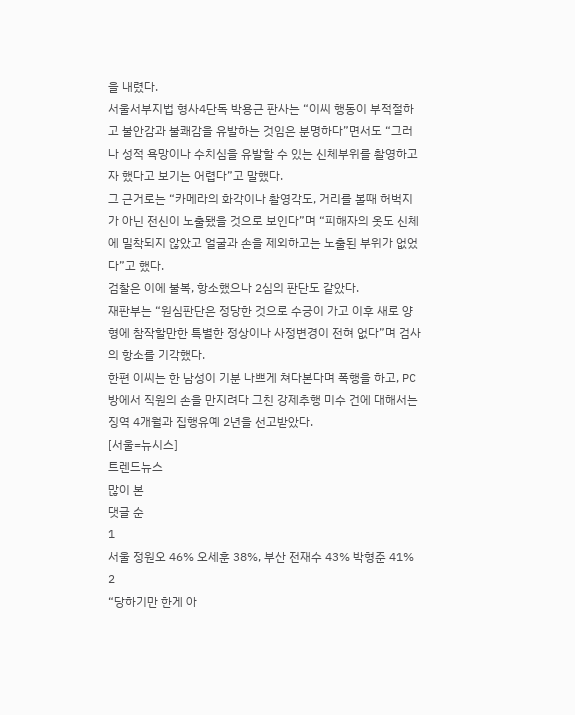을 내렸다.
서울서부지법 형사4단독 박용근 판사는 “이씨 행동이 부적절하고 불안감과 불쾌감을 유발하는 것임은 분명하다”면서도 “그러나 성적 욕망이나 수치심을 유발할 수 있는 신체부위를 촬영하고자 했다고 보기는 어렵다”고 말했다.
그 근거로는 “카메라의 화각이나 촬영각도, 거리를 볼때 허벅지가 아닌 전신이 노출됐을 것으로 보인다”며 “피해자의 옷도 신체에 밀착되지 않았고 얼굴과 손을 제외하고는 노출된 부위가 없었다”고 했다.
검찰은 이에 불복, 항소했으나 2심의 판단도 같았다.
재판부는 “원심판단은 정당한 것으로 수긍이 가고 이후 새로 양형에 참작할만한 특별한 정상이나 사정변경이 전혀 없다”며 검사의 항소를 기각했다.
한편 이씨는 한 남성이 기분 나쁘게 쳐다본다며 폭행을 하고, PC방에서 직원의 손을 만지려다 그친 강제추행 미수 건에 대해서는 징역 4개월과 집행유예 2년을 선고받았다.
[서울=뉴시스]
트렌드뉴스
많이 본
댓글 순
1
서울 정원오 46% 오세훈 38%, 부산 전재수 43% 박형준 41%
2
“당하기만 한게 아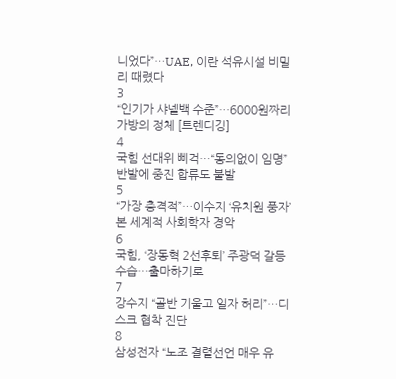니었다”…UAE, 이란 석유시설 비밀리 때렸다
3
“인기가 샤넬백 수준”…6000원짜리 가방의 정체 [트렌디깅]
4
국힘 선대위 삐걱…“동의없이 임명” 반발에 중진 합류도 불발
5
“가장 충격적”…이수지 ‘유치원 풍자’ 본 세계적 사회학자 경악
6
국힘, ‘장동혁 2선후퇴’ 주광덕 갈등 수습…출마하기로
7
강수지 “골반 기울고 일자 허리”…디스크 협착 진단
8
삼성전자 “노조 결렬선언 매우 유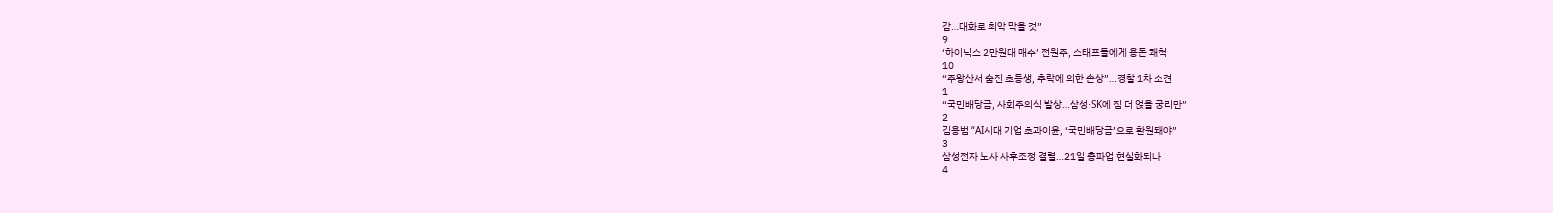감…대화로 최악 막을 것”
9
‘하이닉스 2만원대 매수’ 전원주, 스태프들에게 용돈 쾌척
10
“주왕산서 숨진 초등생, 추락에 의한 손상”…경찰 1차 소견
1
“국민배당금, 사회주의식 발상…삼성·SK에 짐 더 얹을 궁리만”
2
김용범 “AI시대 기업 초과이윤, ‘국민배당금’으로 환원돼야”
3
삼성전자 노사 사후조정 결렬…21일 총파업 현실화되나
4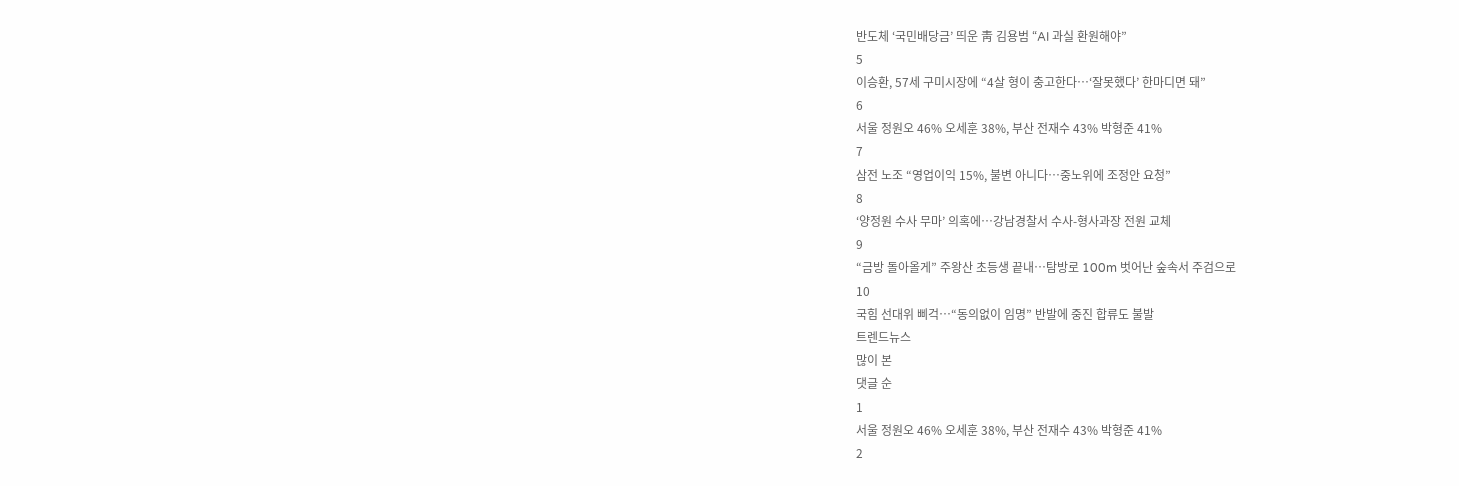반도체 ‘국민배당금’ 띄운 靑 김용범 “AI 과실 환원해야”
5
이승환, 57세 구미시장에 “4살 형이 충고한다…‘잘못했다’ 한마디면 돼”
6
서울 정원오 46% 오세훈 38%, 부산 전재수 43% 박형준 41%
7
삼전 노조 “영업이익 15%, 불변 아니다…중노위에 조정안 요청”
8
‘양정원 수사 무마’ 의혹에…강남경찰서 수사-형사과장 전원 교체
9
“금방 돌아올게” 주왕산 초등생 끝내…탐방로 100m 벗어난 숲속서 주검으로
10
국힘 선대위 삐걱…“동의없이 임명” 반발에 중진 합류도 불발
트렌드뉴스
많이 본
댓글 순
1
서울 정원오 46% 오세훈 38%, 부산 전재수 43% 박형준 41%
2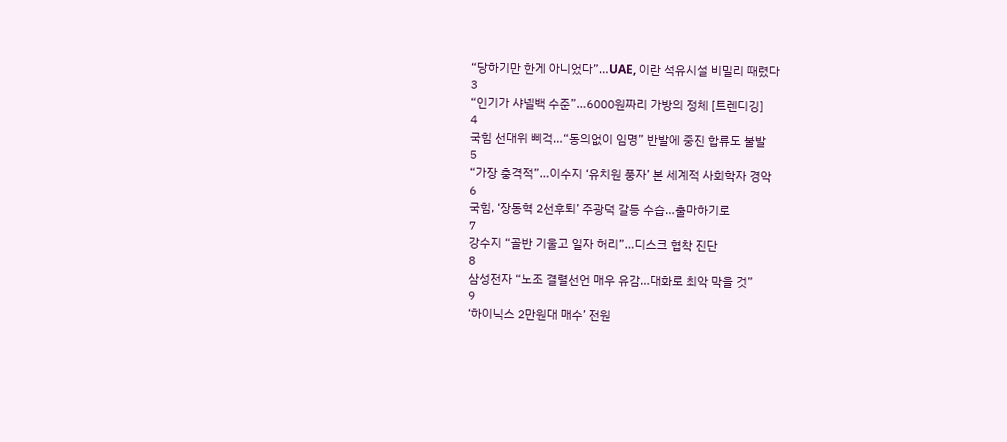“당하기만 한게 아니었다”…UAE, 이란 석유시설 비밀리 때렸다
3
“인기가 샤넬백 수준”…6000원짜리 가방의 정체 [트렌디깅]
4
국힘 선대위 삐걱…“동의없이 임명” 반발에 중진 합류도 불발
5
“가장 충격적”…이수지 ‘유치원 풍자’ 본 세계적 사회학자 경악
6
국힘, ‘장동혁 2선후퇴’ 주광덕 갈등 수습…출마하기로
7
강수지 “골반 기울고 일자 허리”…디스크 협착 진단
8
삼성전자 “노조 결렬선언 매우 유감…대화로 최악 막을 것”
9
‘하이닉스 2만원대 매수’ 전원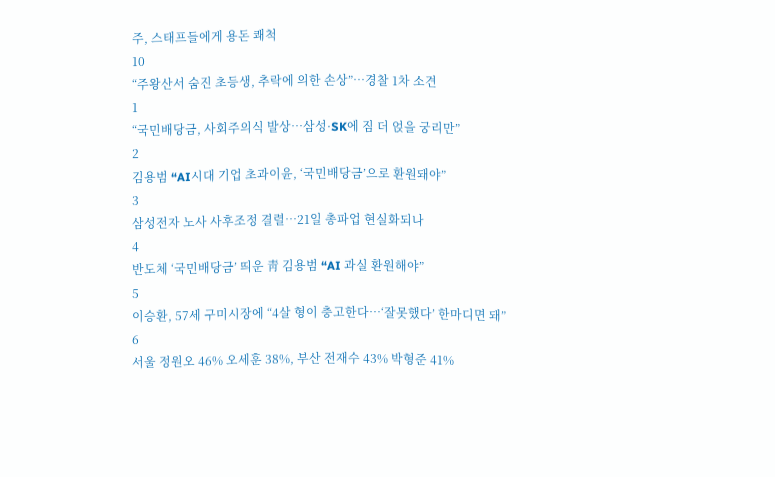주, 스태프들에게 용돈 쾌척
10
“주왕산서 숨진 초등생, 추락에 의한 손상”…경찰 1차 소견
1
“국민배당금, 사회주의식 발상…삼성·SK에 짐 더 얹을 궁리만”
2
김용범 “AI시대 기업 초과이윤, ‘국민배당금’으로 환원돼야”
3
삼성전자 노사 사후조정 결렬…21일 총파업 현실화되나
4
반도체 ‘국민배당금’ 띄운 靑 김용범 “AI 과실 환원해야”
5
이승환, 57세 구미시장에 “4살 형이 충고한다…‘잘못했다’ 한마디면 돼”
6
서울 정원오 46% 오세훈 38%, 부산 전재수 43% 박형준 41%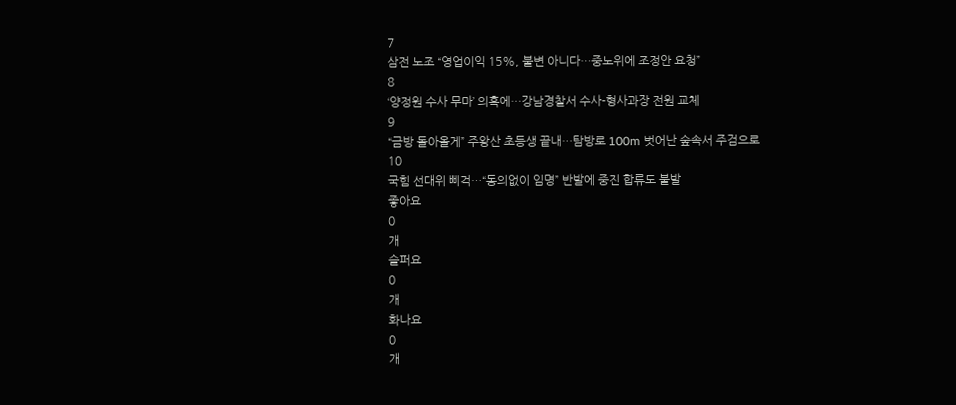7
삼전 노조 “영업이익 15%, 불변 아니다…중노위에 조정안 요청”
8
‘양정원 수사 무마’ 의혹에…강남경찰서 수사-형사과장 전원 교체
9
“금방 돌아올게” 주왕산 초등생 끝내…탐방로 100m 벗어난 숲속서 주검으로
10
국힘 선대위 삐걱…“동의없이 임명” 반발에 중진 합류도 불발
좋아요
0
개
슬퍼요
0
개
화나요
0
개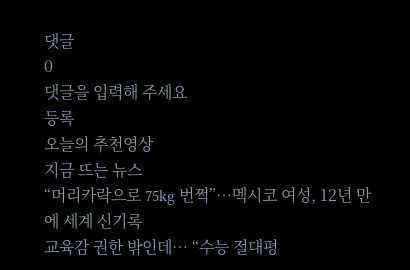댓글
0
댓글을 입력해 주세요
등록
오늘의 추천영상
지금 뜨는 뉴스
“머리카락으로 75kg 번쩍”…멕시코 여성, 12년 만에 세계 신기록
교육감 권한 밖인데… “수능 절대평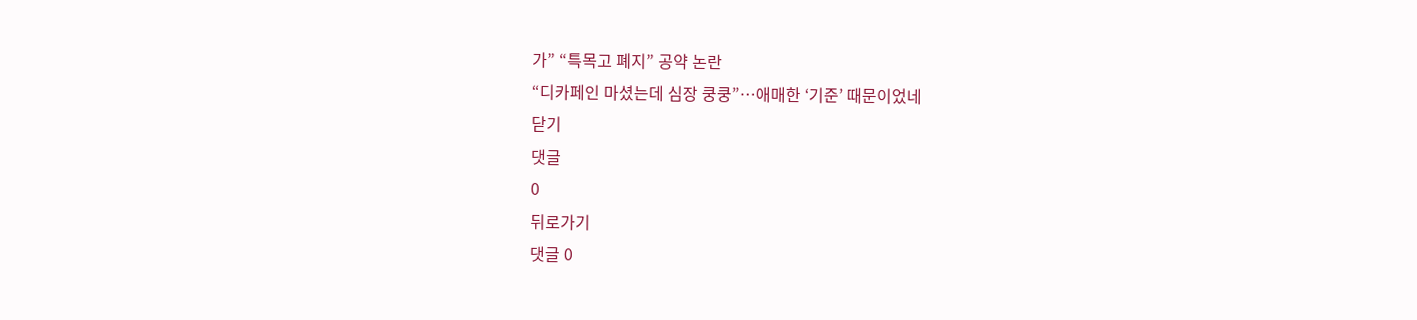가” “특목고 폐지” 공약 논란
“디카페인 마셨는데 심장 쿵쿵”…애매한 ‘기준’ 때문이었네
닫기
댓글
0
뒤로가기
댓글 0